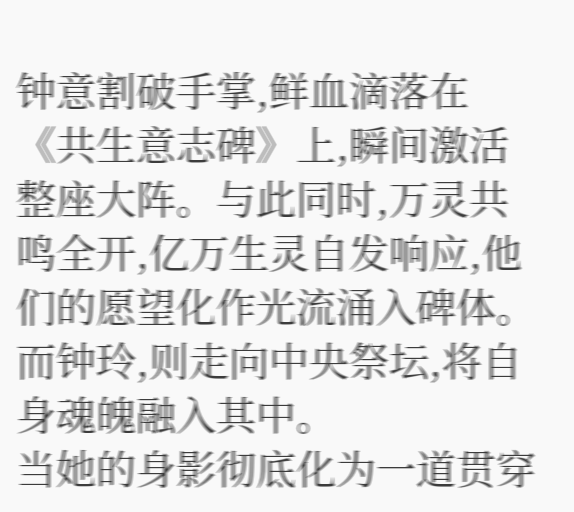钟意割破手掌,鲜血滴落在《共生意志碑》上,瞬间激活整座大阵。与此同时,万灵共鸣全开,亿万生灵自发响应,他们的愿望化作光流涌入碑体。而钟玲,则走向中央祭坛,将自身魂魄融入其中。
当她的身影彻底化为一道贯穿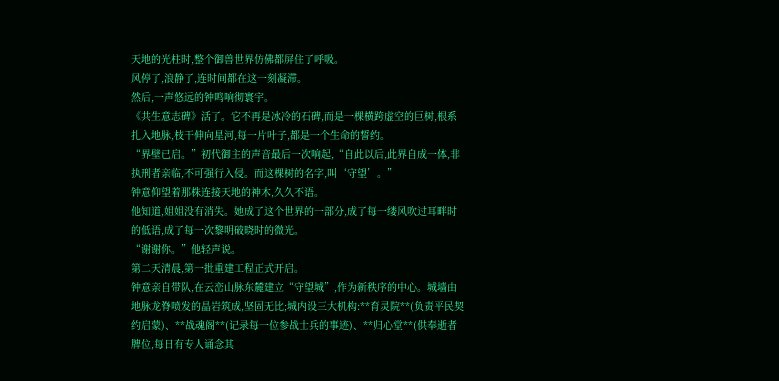天地的光柱时,整个御兽世界仿佛都屏住了呼吸。
风停了,浪静了,连时间都在这一刻凝滞。
然后,一声悠远的钟鸣响彻寰宇。
《共生意志碑》活了。它不再是冰冷的石碑,而是一棵横跨虚空的巨树,根系扎入地脉,枝干伸向星河,每一片叶子,都是一个生命的誓约。
“界壁已启。”初代御主的声音最后一次响起,“自此以后,此界自成一体,非执刑者亲临,不可强行入侵。而这棵树的名字,叫‘守望’。”
钟意仰望着那株连接天地的神木,久久不语。
他知道,姐姐没有消失。她成了这个世界的一部分,成了每一缕风吹过耳畔时的低语,成了每一次黎明破晓时的微光。
“谢谢你。”他轻声说。
第二天清晨,第一批重建工程正式开启。
钟意亲自带队,在云峦山脉东麓建立“守望城”,作为新秩序的中心。城墙由地脉龙脊喷发的晶岩筑成,坚固无比;城内设三大机构:**育灵院**(负责平民契约启蒙)、**战魂阁**(记录每一位参战士兵的事迹)、**归心堂**(供奉逝者牌位,每日有专人诵念其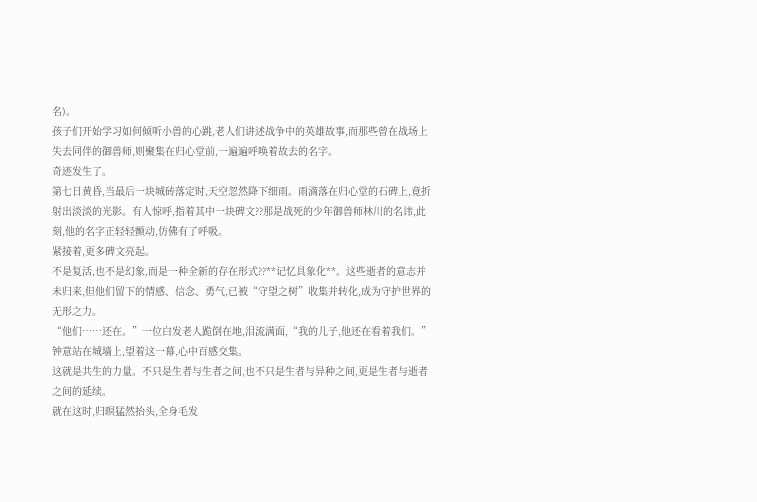名)。
孩子们开始学习如何倾听小兽的心跳,老人们讲述战争中的英雄故事,而那些曾在战场上失去同伴的御兽师,则聚集在归心堂前,一遍遍呼唤着故去的名字。
奇迹发生了。
第七日黄昏,当最后一块城砖落定时,天空忽然降下细雨。雨滴落在归心堂的石碑上,竟折射出淡淡的光影。有人惊呼,指着其中一块碑文??那是战死的少年御兽师林川的名讳,此刻,他的名字正轻轻颤动,仿佛有了呼吸。
紧接着,更多碑文亮起。
不是复活,也不是幻象,而是一种全新的存在形式??**记忆具象化**。这些逝者的意志并未归来,但他们留下的情感、信念、勇气,已被“守望之树”收集并转化,成为守护世界的无形之力。
“他们……还在。”一位白发老人跪倒在地,泪流满面,“我的儿子,他还在看着我们。”
钟意站在城墙上,望着这一幕,心中百感交集。
这就是共生的力量。不只是生者与生者之间,也不只是生者与异种之间,更是生者与逝者之间的延续。
就在这时,归暝猛然抬头,全身毛发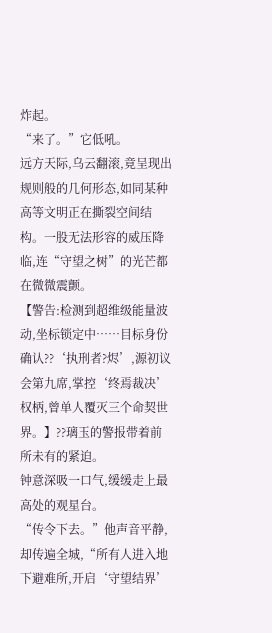炸起。
“来了。”它低吼。
远方天际,乌云翻滚,竟呈现出规则般的几何形态,如同某种高等文明正在撕裂空间结构。一股无法形容的威压降临,连“守望之树”的光芒都在微微震颤。
【警告:检测到超维级能量波动,坐标锁定中……目标身份确认??‘执刑者?烬’,源初议会第九席,掌控‘终焉裁决’权柄,曾单人覆灭三个命契世界。】??璃玉的警报带着前所未有的紧迫。
钟意深吸一口气,缓缓走上最高处的观星台。
“传令下去。”他声音平静,却传遍全城,“所有人进入地下避难所,开启‘守望结界’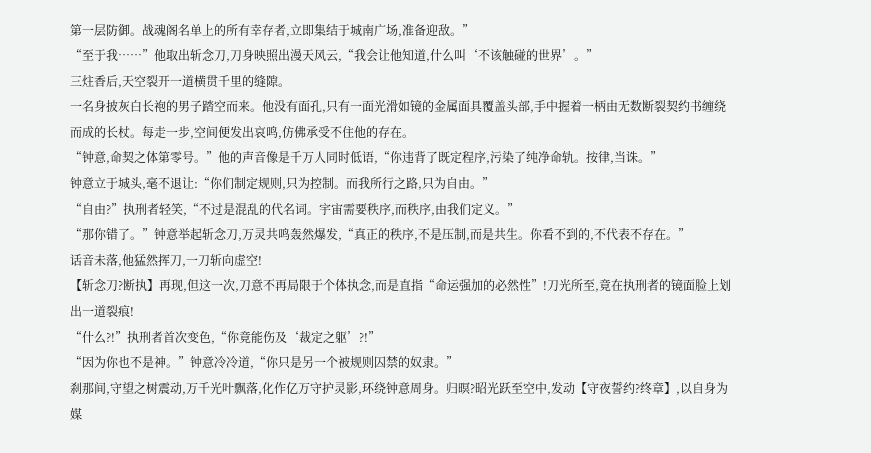第一层防御。战魂阁名单上的所有幸存者,立即集结于城南广场,准备迎敌。”
“至于我……”他取出斩念刀,刀身映照出漫天风云,“我会让他知道,什么叫‘不该触碰的世界’。”
三炷香后,天空裂开一道横贯千里的缝隙。
一名身披灰白长袍的男子踏空而来。他没有面孔,只有一面光滑如镜的金属面具覆盖头部,手中握着一柄由无数断裂契约书缠绕而成的长杖。每走一步,空间便发出哀鸣,仿佛承受不住他的存在。
“钟意,命契之体第零号。”他的声音像是千万人同时低语,“你违背了既定程序,污染了纯净命轨。按律,当诛。”
钟意立于城头,毫不退让:“你们制定规则,只为控制。而我所行之路,只为自由。”
“自由?”执刑者轻笑,“不过是混乱的代名词。宇宙需要秩序,而秩序,由我们定义。”
“那你错了。”钟意举起斩念刀,万灵共鸣轰然爆发,“真正的秩序,不是压制,而是共生。你看不到的,不代表不存在。”
话音未落,他猛然挥刀,一刀斩向虚空!
【斩念刀?断执】再现,但这一次,刀意不再局限于个体执念,而是直指“命运强加的必然性”!刀光所至,竟在执刑者的镜面脸上划出一道裂痕!
“什么?!”执刑者首次变色,“你竟能伤及‘裁定之躯’?!”
“因为你也不是神。”钟意冷冷道,“你只是另一个被规则囚禁的奴隶。”
刹那间,守望之树震动,万千光叶飘落,化作亿万守护灵影,环绕钟意周身。归暝?昭光跃至空中,发动【守夜誓约?终章】,以自身为媒